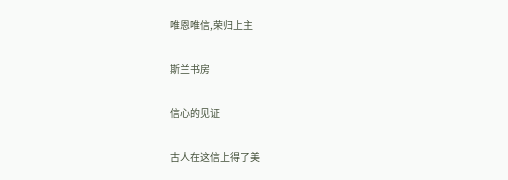唯恩唯信,荣归上主

斯兰书房

信心的见证

古人在这信上得了美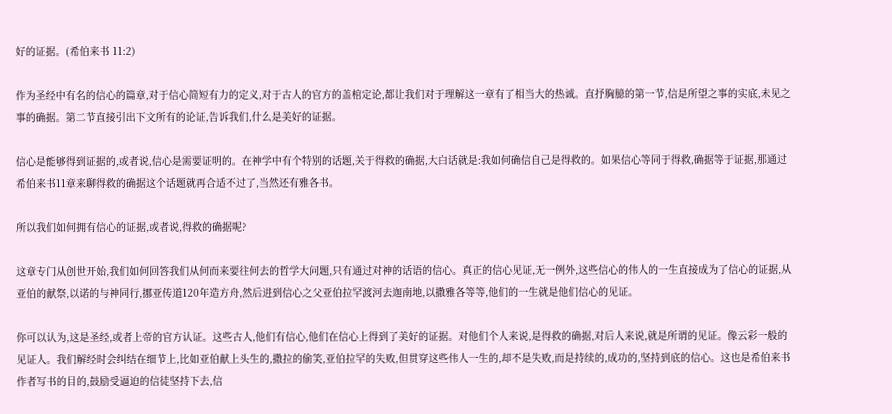好的证据。(希伯来书 11:2)

作为圣经中有名的信心的篇章,对于信心简短有力的定义,对于古人的官方的盖棺定论,都让我们对于理解这一章有了相当大的热诚。直抒胸臆的第一节,信是所望之事的实底,未见之事的确据。第二节直接引出下文所有的论证,告诉我们,什么是美好的证据。

信心是能够得到证据的,或者说,信心是需要证明的。在神学中有个特别的话题,关于得救的确据,大白话就是:我如何确信自己是得救的。如果信心等同于得救,确据等于证据,那通过希伯来书11章来聊得救的确据这个话题就再合适不过了,当然还有雅各书。

所以我们如何拥有信心的证据,或者说,得救的确据呢?

这章专门从创世开始,我们如何回答我们从何而来要往何去的哲学大问题,只有通过对神的话语的信心。真正的信心见证,无一例外,这些信心的伟人的一生直接成为了信心的证据,从亚伯的献祭,以诺的与神同行,挪亚传道120年造方舟,然后进到信心之父亚伯拉罕渡河去迦南地,以撒雅各等等,他们的一生就是他们信心的见证。

你可以认为,这是圣经,或者上帝的官方认证。这些古人,他们有信心,他们在信心上得到了美好的证据。对他们个人来说,是得救的确据,对后人来说,就是所谓的见证。像云彩一般的见证人。我们解经时会纠结在细节上,比如亚伯献上头生的,撒拉的偷笑,亚伯拉罕的失败,但贯穿这些伟人一生的,却不是失败,而是持续的,成功的,坚持到底的信心。这也是希伯来书作者写书的目的,鼓励受逼迫的信徒坚持下去,信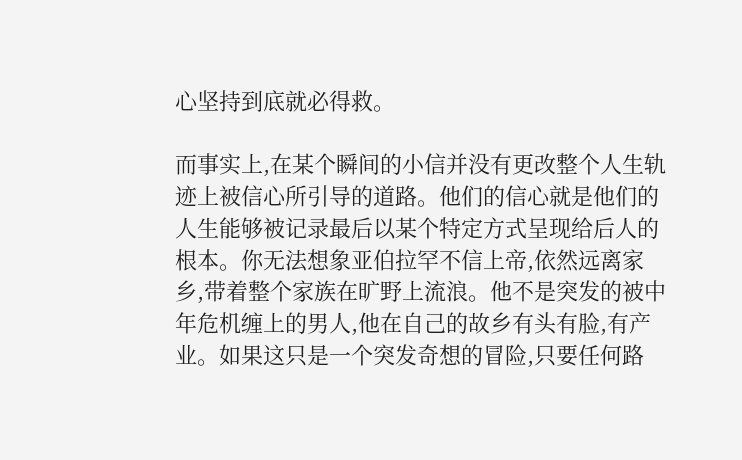心坚持到底就必得救。

而事实上,在某个瞬间的小信并没有更改整个人生轨迹上被信心所引导的道路。他们的信心就是他们的人生能够被记录最后以某个特定方式呈现给后人的根本。你无法想象亚伯拉罕不信上帝,依然远离家乡,带着整个家族在旷野上流浪。他不是突发的被中年危机缠上的男人,他在自己的故乡有头有脸,有产业。如果这只是一个突发奇想的冒险,只要任何路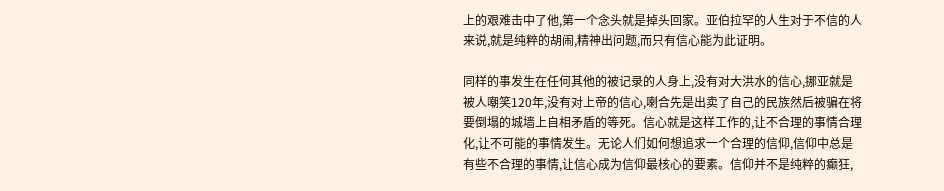上的艰难击中了他,第一个念头就是掉头回家。亚伯拉罕的人生对于不信的人来说,就是纯粹的胡闹,精神出问题,而只有信心能为此证明。

同样的事发生在任何其他的被记录的人身上,没有对大洪水的信心,挪亚就是被人嘲笑120年,没有对上帝的信心,喇合先是出卖了自己的民族然后被骗在将要倒塌的城墙上自相矛盾的等死。信心就是这样工作的,让不合理的事情合理化,让不可能的事情发生。无论人们如何想追求一个合理的信仰,信仰中总是有些不合理的事情,让信心成为信仰最核心的要素。信仰并不是纯粹的癫狂,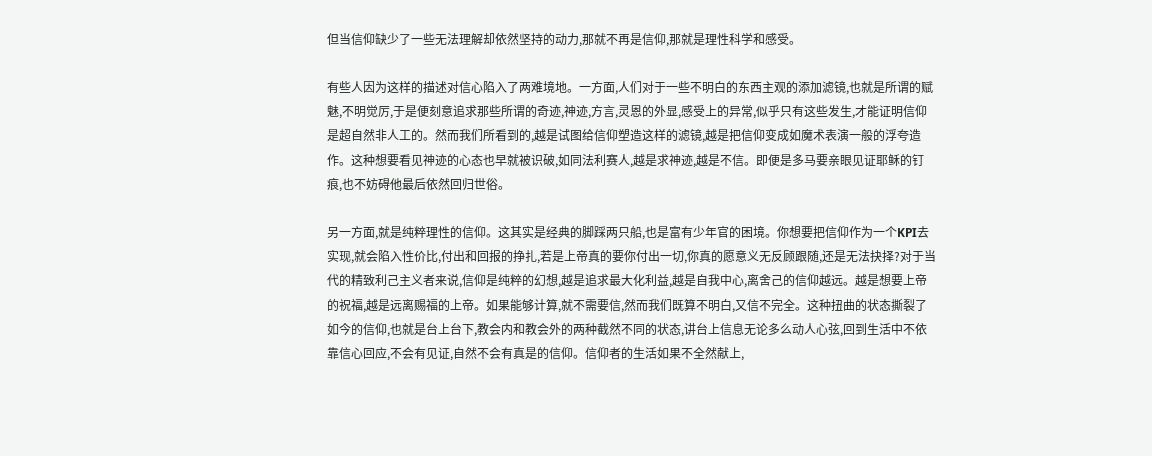但当信仰缺少了一些无法理解却依然坚持的动力,那就不再是信仰,那就是理性科学和感受。

有些人因为这样的描述对信心陷入了两难境地。一方面,人们对于一些不明白的东西主观的添加滤镜,也就是所谓的赋魅,不明觉厉,于是便刻意追求那些所谓的奇迹,神迹,方言,灵恩的外显,感受上的异常,似乎只有这些发生,才能证明信仰是超自然非人工的。然而我们所看到的,越是试图给信仰塑造这样的滤镜,越是把信仰变成如魔术表演一般的浮夸造作。这种想要看见神迹的心态也早就被识破,如同法利赛人,越是求神迹,越是不信。即便是多马要亲眼见证耶稣的钉痕,也不妨碍他最后依然回归世俗。

另一方面,就是纯粹理性的信仰。这其实是经典的脚踩两只船,也是富有少年官的困境。你想要把信仰作为一个KPI去实现,就会陷入性价比,付出和回报的挣扎,若是上帝真的要你付出一切,你真的愿意义无反顾跟随,还是无法抉择?对于当代的精致利己主义者来说,信仰是纯粹的幻想,越是追求最大化利益,越是自我中心,离舍己的信仰越远。越是想要上帝的祝福,越是远离赐福的上帝。如果能够计算,就不需要信,然而我们既算不明白,又信不完全。这种扭曲的状态撕裂了如今的信仰,也就是台上台下,教会内和教会外的两种截然不同的状态,讲台上信息无论多么动人心弦,回到生活中不依靠信心回应,不会有见证,自然不会有真是的信仰。信仰者的生活如果不全然献上,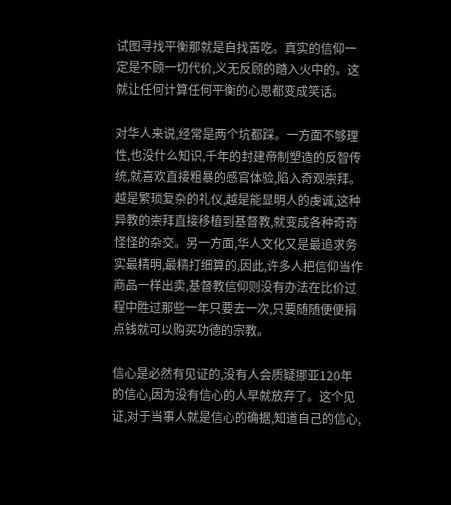试图寻找平衡那就是自找苦吃。真实的信仰一定是不顾一切代价,义无反顾的踏入火中的。这就让任何计算任何平衡的心思都变成笑话。

对华人来说,经常是两个坑都踩。一方面不够理性,也没什么知识,千年的封建帝制塑造的反智传统,就喜欢直接粗暴的感官体验,陷入奇观崇拜。越是繁琐复杂的礼仪,越是能显明人的虔诚,这种异教的崇拜直接移植到基督教,就变成各种奇奇怪怪的杂交。另一方面,华人文化又是最追求务实最精明,最精打细算的,因此,许多人把信仰当作商品一样出卖,基督教信仰则没有办法在比价过程中胜过那些一年只要去一次,只要随随便便捐点钱就可以购买功德的宗教。

信心是必然有见证的,没有人会质疑挪亚120年的信心,因为没有信心的人早就放弃了。这个见证,对于当事人就是信心的确据,知道自己的信心,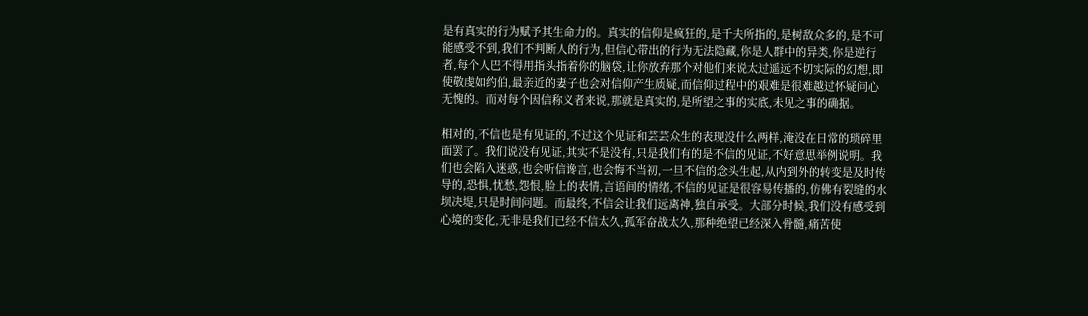是有真实的行为赋予其生命力的。真实的信仰是疯狂的,是千夫所指的,是树敌众多的,是不可能感受不到,我们不判断人的行为,但信心带出的行为无法隐藏,你是人群中的异类,你是逆行者,每个人巴不得用指头指着你的脑袋,让你放弃那个对他们来说太过遥远不切实际的幻想,即使敬虔如约伯,最亲近的妻子也会对信仰产生质疑,而信仰过程中的艰难是很难越过怀疑问心无愧的。而对每个因信称义者来说,那就是真实的,是所望之事的实底,未见之事的确据。

相对的,不信也是有见证的,不过这个见证和芸芸众生的表现没什么两样,淹没在日常的琐碎里面罢了。我们说没有见证,其实不是没有,只是我们有的是不信的见证,不好意思举例说明。我们也会陷入迷惑,也会听信谗言,也会悔不当初,一旦不信的念头生起,从内到外的转变是及时传导的,恐惧,忧愁,怨恨,脸上的表情,言语间的情绪,不信的见证是很容易传播的,仿佛有裂缝的水坝决堤,只是时间问题。而最终,不信会让我们远离神,独自承受。大部分时候,我们没有感受到心境的变化,无非是我们已经不信太久,孤军奋战太久,那种绝望已经深入骨髓,痛苦使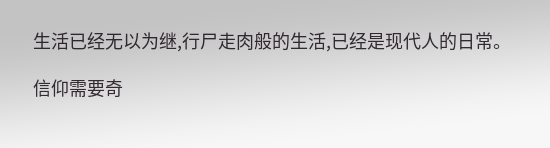生活已经无以为继,行尸走肉般的生活,已经是现代人的日常。

信仰需要奇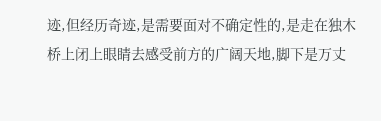迹,但经历奇迹,是需要面对不确定性的,是走在独木桥上闭上眼睛去感受前方的广阔天地,脚下是万丈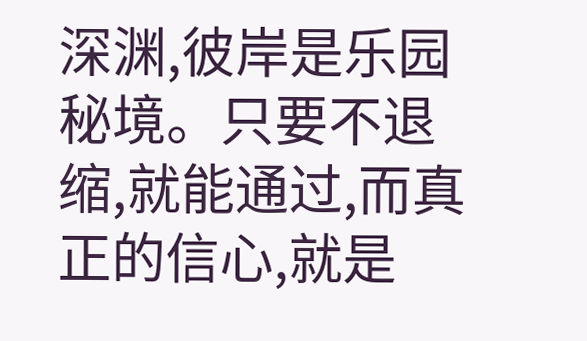深渊,彼岸是乐园秘境。只要不退缩,就能通过,而真正的信心,就是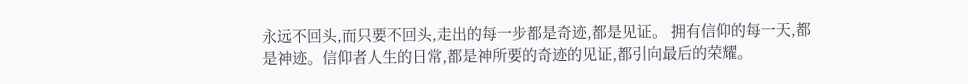永远不回头,而只要不回头,走出的每一步都是奇迹,都是见证。 拥有信仰的每一天,都是神迹。信仰者人生的日常,都是神所要的奇迹的见证,都引向最后的荣耀。